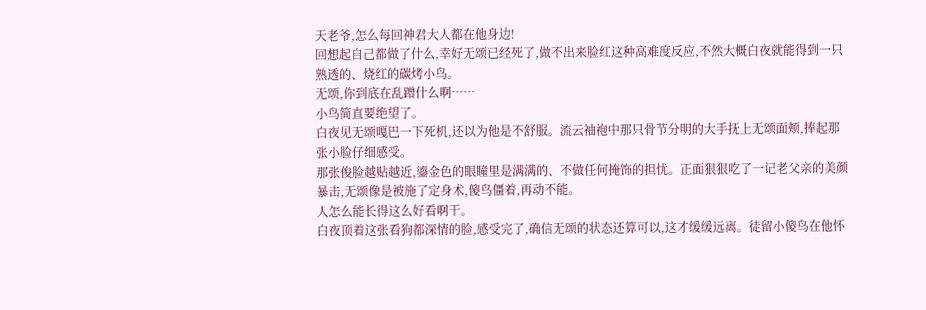天老爷,怎么每回神君大人都在他身边!
回想起自己都做了什么,幸好无颂已经死了,做不出来脸红这种高难度反应,不然大概白夜就能得到一只熟透的、烧红的碳烤小鸟。
无颂,你到底在乱蹭什么啊……
小鸟简直要绝望了。
白夜见无颂嘎巴一下死机,还以为他是不舒服。流云袖袍中那只骨节分明的大手抚上无颂面颊,捧起那张小脸仔细感受。
那张俊脸越贴越近,鎏金色的眼瞳里是满满的、不做任何掩饰的担忧。正面狠狠吃了一记老父亲的美颜暴击,无颂像是被施了定身术,傻鸟僵着,再动不能。
人怎么能长得这么好看啊干。
白夜顶着这张看狗都深情的脸,感受完了,确信无颂的状态还算可以,这才缓缓远离。徒留小傻鸟在他怀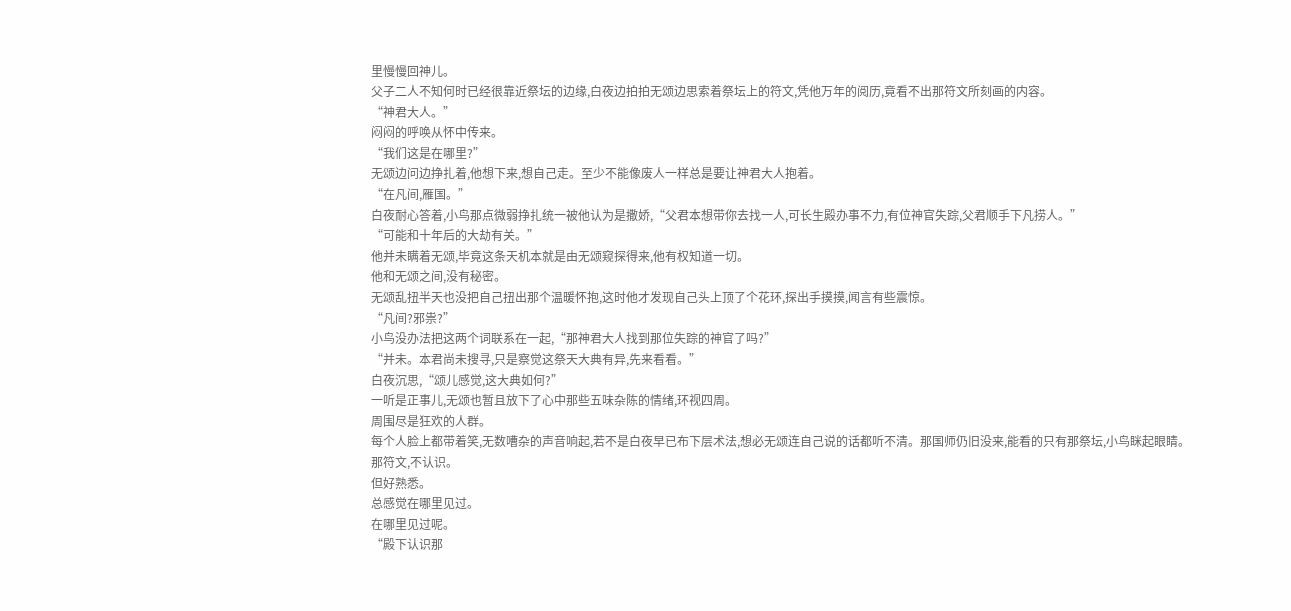里慢慢回神儿。
父子二人不知何时已经很靠近祭坛的边缘,白夜边拍拍无颂边思索着祭坛上的符文,凭他万年的阅历,竟看不出那符文所刻画的内容。
“神君大人。”
闷闷的呼唤从怀中传来。
“我们这是在哪里?”
无颂边问边挣扎着,他想下来,想自己走。至少不能像废人一样总是要让神君大人抱着。
“在凡间,雁国。”
白夜耐心答着,小鸟那点微弱挣扎统一被他认为是撒娇,“父君本想带你去找一人,可长生殿办事不力,有位神官失踪,父君顺手下凡捞人。”
“可能和十年后的大劫有关。”
他并未瞒着无颂,毕竟这条天机本就是由无颂窥探得来,他有权知道一切。
他和无颂之间,没有秘密。
无颂乱扭半天也没把自己扭出那个温暖怀抱,这时他才发现自己头上顶了个花环,探出手摸摸,闻言有些震惊。
“凡间?邪祟?”
小鸟没办法把这两个词联系在一起,“那神君大人找到那位失踪的神官了吗?”
“并未。本君尚未搜寻,只是察觉这祭天大典有异,先来看看。”
白夜沉思,“颂儿感觉,这大典如何?”
一听是正事儿,无颂也暂且放下了心中那些五味杂陈的情绪,环视四周。
周围尽是狂欢的人群。
每个人脸上都带着笑,无数嘈杂的声音响起,若不是白夜早已布下层术法,想必无颂连自己说的话都听不清。那国师仍旧没来,能看的只有那祭坛,小鸟眯起眼睛。
那符文,不认识。
但好熟悉。
总感觉在哪里见过。
在哪里见过呢。
“殿下认识那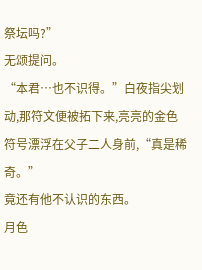祭坛吗?”
无颂提问。
“本君…也不识得。”白夜指尖划动,那符文便被拓下来,亮亮的金色符号漂浮在父子二人身前,“真是稀奇。”
竟还有他不认识的东西。
月色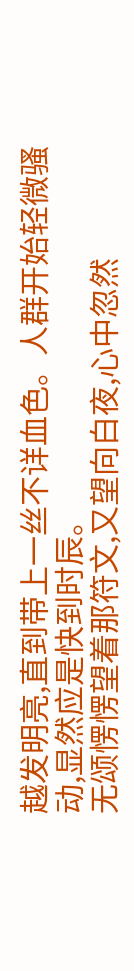越发明亮,直到带上一丝不详血色。人群开始轻微骚动,显然应是快到时辰。
无颂愣愣望着那符文,又望向白夜,心中忽然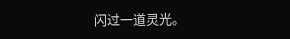闪过一道灵光。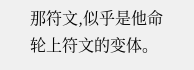那符文,似乎是他命轮上符文的变体。